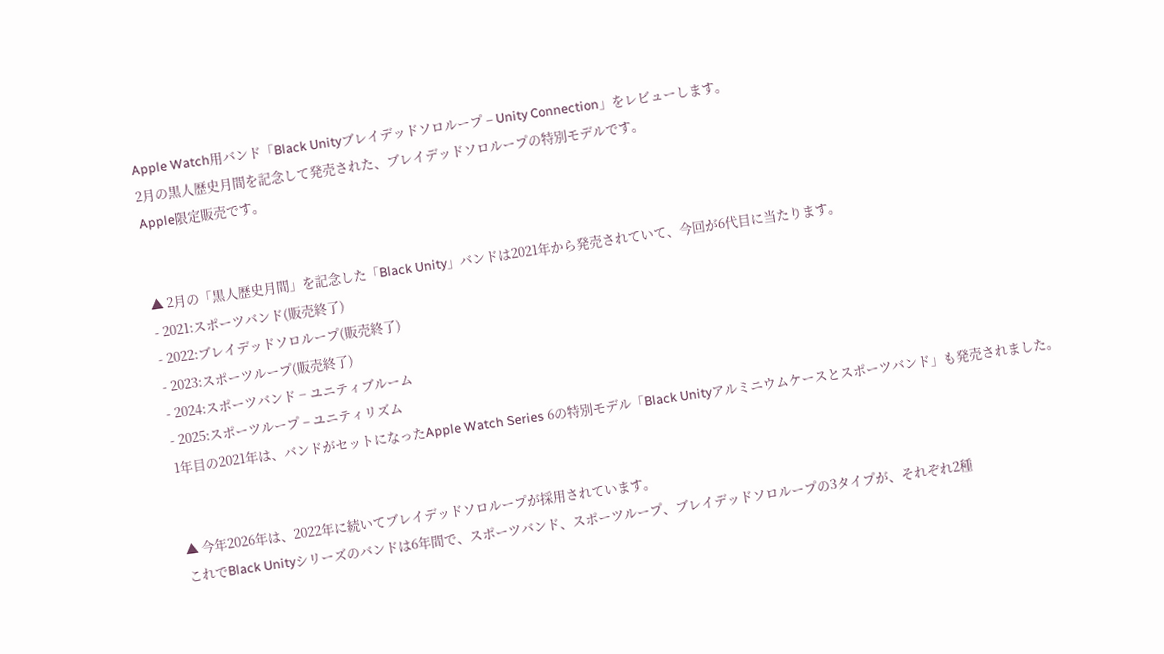Apple Watch用バンド「Black Unityブレイデッドソロループ – Unity Connection」をレビューします。
2月の黒人歴史月間を記念して発売された、ブレイデッドソロループの特別モデルです。
Apple限定販売です。


▲ 2月の「黒人歴史月間」を記念した「Black Unity」バンドは2021年から発売されていて、今回が6代目に当たります。
- 2021:スポーツバンド(販売終了)
- 2022:ブレイデッドソロループ(販売終了)
- 2023:スポーツループ(販売終了)
- 2024:スポーツバンド − ユニティブルーム
- 2025:スポーツループ – ユニティリズム
1年目の2021年は、バンドがセットになったApple Watch Series 6の特別モデル「Black Unityアルミニウムケースとスポーツバンド」も発売されました。


▲ 今年2026年は、2022年に続いてブレイデッドソロループが採用されています。
これでBlack Unityシリーズのバンドは6年間で、スポーツバンド、スポーツループ、ブレイデッドソロループの3タイプが、それぞれ2種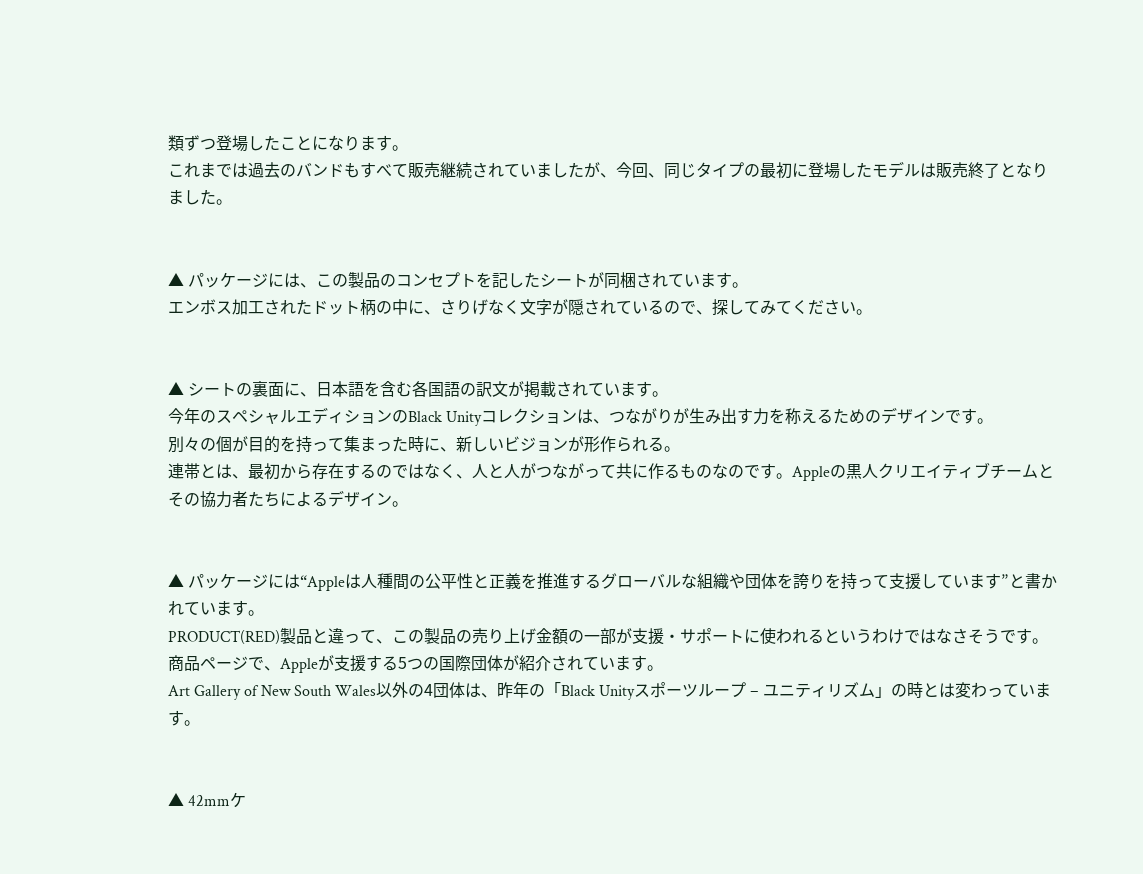類ずつ登場したことになります。
これまでは過去のバンドもすべて販売継続されていましたが、今回、同じタイプの最初に登場したモデルは販売終了となりました。


▲ パッケージには、この製品のコンセプトを記したシートが同梱されています。
エンボス加工されたドット柄の中に、さりげなく文字が隠されているので、探してみてください。


▲ シートの裏面に、日本語を含む各国語の訳文が掲載されています。
今年のスペシャルエディションのBlack Unityコレクションは、つながりが生み出す力を称えるためのデザインです。
別々の個が目的を持って集まった時に、新しいビジョンが形作られる。
連帯とは、最初から存在するのではなく、人と人がつながって共に作るものなのです。Appleの黒人クリエイティブチームとその協力者たちによるデザイン。


▲ パッケージには“Appleは人種間の公平性と正義を推進するグローバルな組織や団体を誇りを持って支援しています”と書かれています。
PRODUCT(RED)製品と違って、この製品の売り上げ金額の一部が支援・サポートに使われるというわけではなさそうです。
商品ページで、Appleが支援する5つの国際団体が紹介されています。
Art Gallery of New South Wales以外の4団体は、昨年の「Black Unityスポーツループ – ユニティリズム」の時とは変わっています。


▲ 42mmケ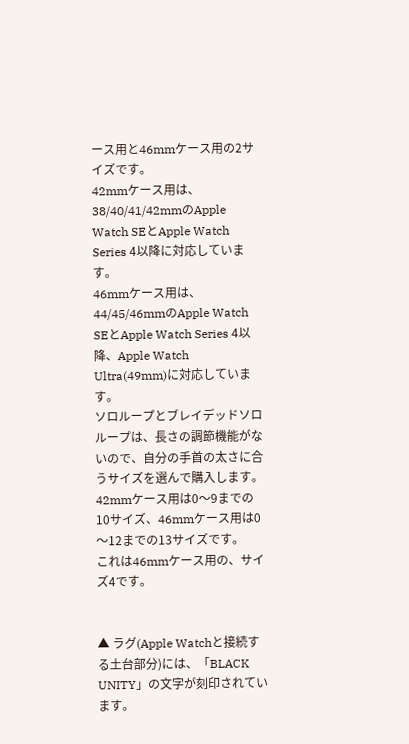ース用と46mmケース用の2サイズです。
42mmケース用は、38/40/41/42mmのApple Watch SEとApple Watch Series 4以降に対応しています。
46mmケース用は、44/45/46mmのApple Watch SEとApple Watch Series 4以降、Apple Watch Ultra(49mm)に対応しています。
ソロループとブレイデッドソロループは、長さの調節機能がないので、自分の手首の太さに合うサイズを選んで購入します。
42mmケース用は0〜9までの10サイズ、46mmケース用は0〜12までの13サイズです。
これは46mmケース用の、サイズ4です。


▲ ラグ(Apple Watchと接続する土台部分)には、「BLACK UNITY」の文字が刻印されています。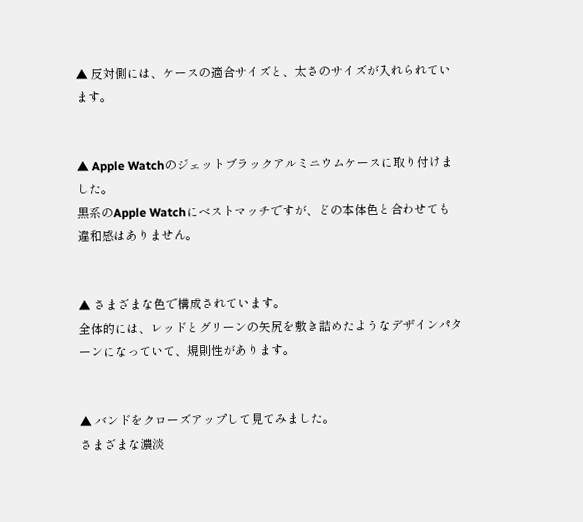▲ 反対側には、ケースの適合サイズと、太さのサイズが入れられています。


▲ Apple Watchのジェットブラックアルミニウムケースに取り付けました。
黒系のApple Watchにベストマッチですが、どの本体色と合わせても違和感はありません。


▲ さまざまな色で構成されています。
全体的には、レッドとグリーンの矢尻を敷き詰めたようなデザインパターンになっていて、規則性があります。


▲ バンドをクローズアップして見てみました。
さまざまな濃淡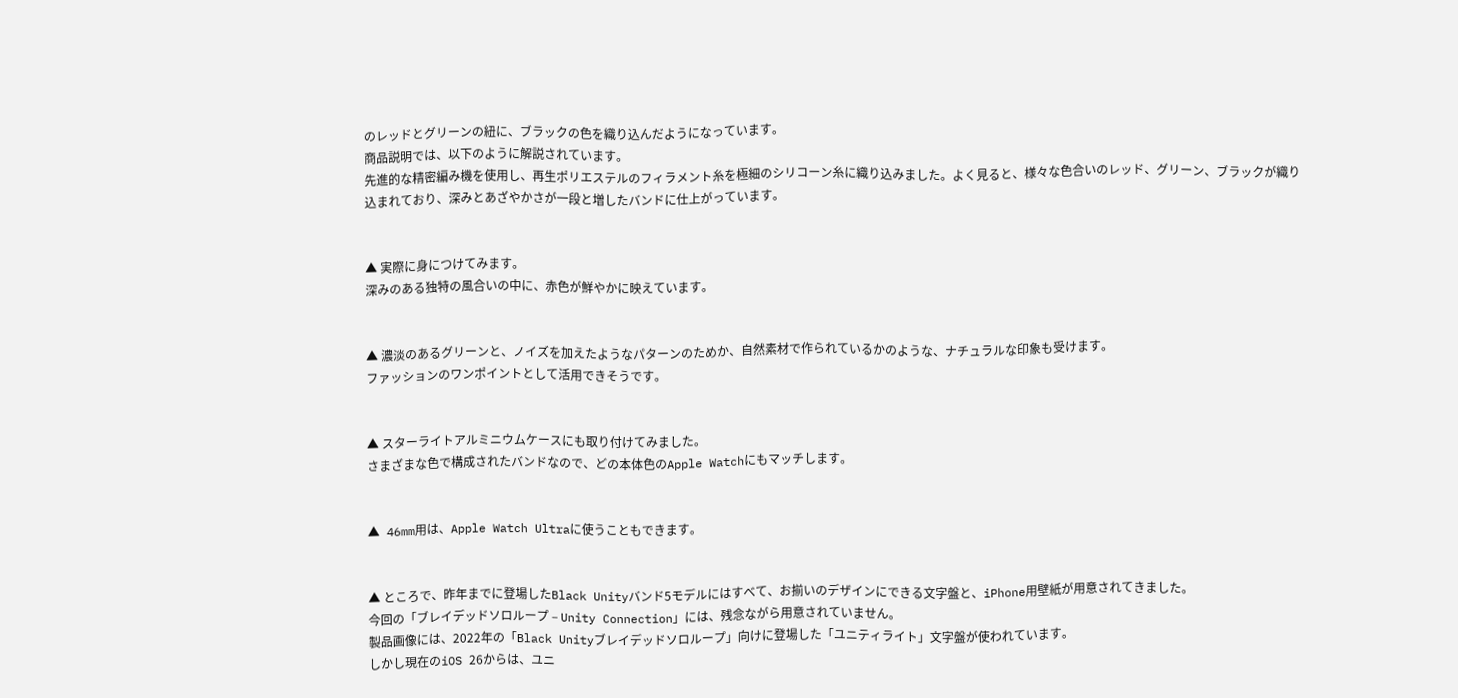のレッドとグリーンの紐に、ブラックの色を織り込んだようになっています。
商品説明では、以下のように解説されています。
先進的な精密編み機を使用し、再生ポリエステルのフィラメント糸を極細のシリコーン糸に織り込みました。よく見ると、様々な色合いのレッド、グリーン、ブラックが織り込まれており、深みとあざやかさが一段と増したバンドに仕上がっています。


▲ 実際に身につけてみます。
深みのある独特の風合いの中に、赤色が鮮やかに映えています。


▲ 濃淡のあるグリーンと、ノイズを加えたようなパターンのためか、自然素材で作られているかのような、ナチュラルな印象も受けます。
ファッションのワンポイントとして活用できそうです。


▲ スターライトアルミニウムケースにも取り付けてみました。
さまざまな色で構成されたバンドなので、どの本体色のApple Watchにもマッチします。


▲ 46mm用は、Apple Watch Ultraに使うこともできます。


▲ ところで、昨年までに登場したBlack Unityバンド5モデルにはすべて、お揃いのデザインにできる文字盤と、iPhone用壁紙が用意されてきました。
今回の「ブレイデッドソロループ – Unity Connection」には、残念ながら用意されていません。
製品画像には、2022年の「Black Unityブレイデッドソロループ」向けに登場した「ユニティライト」文字盤が使われています。
しかし現在のiOS 26からは、ユニ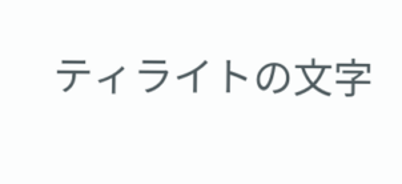ティライトの文字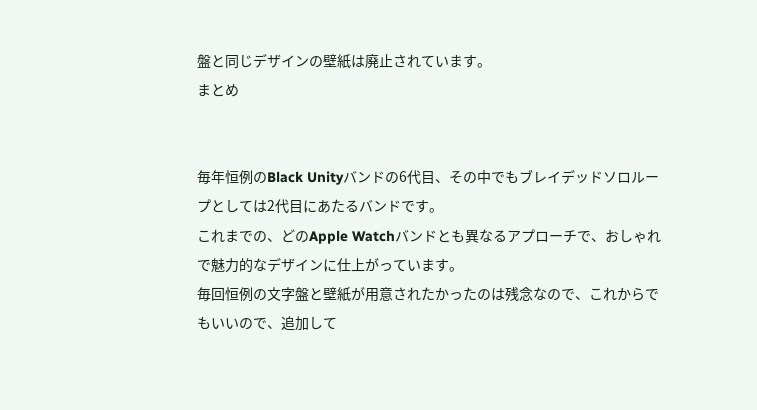盤と同じデザインの壁紙は廃止されています。
まとめ


毎年恒例のBlack Unityバンドの6代目、その中でもブレイデッドソロループとしては2代目にあたるバンドです。
これまでの、どのApple Watchバンドとも異なるアプローチで、おしゃれで魅力的なデザインに仕上がっています。
毎回恒例の文字盤と壁紙が用意されたかったのは残念なので、これからでもいいので、追加して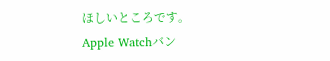ほしいところです。
Apple Watchバン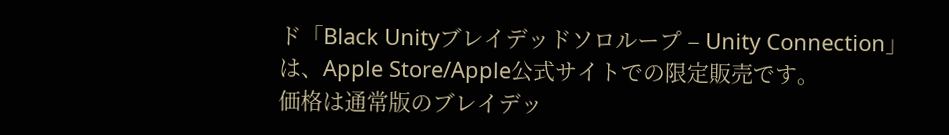ド「Black Unityブレイデッドソロループ – Unity Connection」は、Apple Store/Apple公式サイトでの限定販売です。
価格は通常版のブレイデッ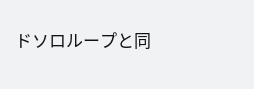ドソロループと同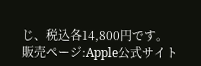じ、税込各14,800円です。
販売ページ:Apple公式サイト